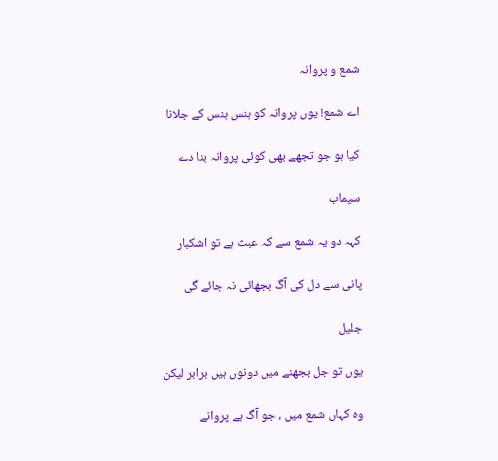شمع و پروانہ

اے شمع! یوں پروانہ کو ہنس ہنس کے جلانا

کیا ہو جو تجھے بھی کوئی پروانہ بنا دے

سیماب

کہہ دو یہ شمع سے کہ عبث ہے تو اشکبار

پانی سے دل کی آگ بجھائی نہ جائے گی

جلیل

یوں تو جل بجھنے میں دونوں ہیں برابر لیکن

وہ کہاں شمع میں ، جو آگ ہے پروانے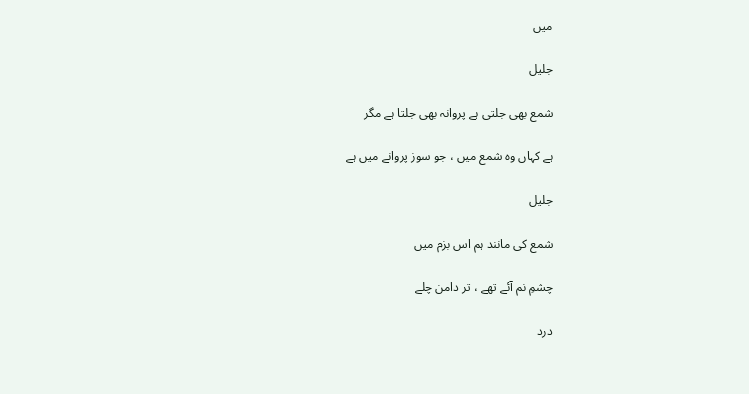میں

جلیل

شمع بھی جلتی ہے پروانہ بھی جلتا ہے مگر

ہے کہاں وہ شمع میں ، جو سوز پروانے میں ہے

جلیل

شمع کی مانند ہم اس بزم میں

چشمِ نم آئے تھے ، تر دامن چلے

درد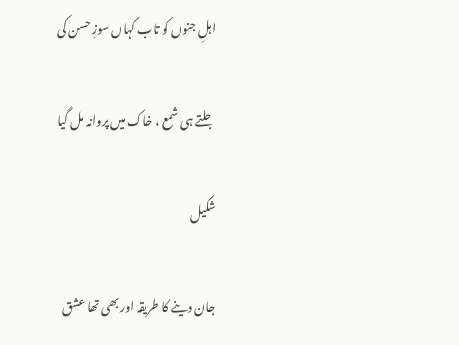اہلِ جنوں کو تاب کہاں سوزِ حسن کی

جلتے ہی شمع ، خاک میں پروانہ مل گیا

شکیل

جان دینے کا طریقہ اور بھی تھا عشق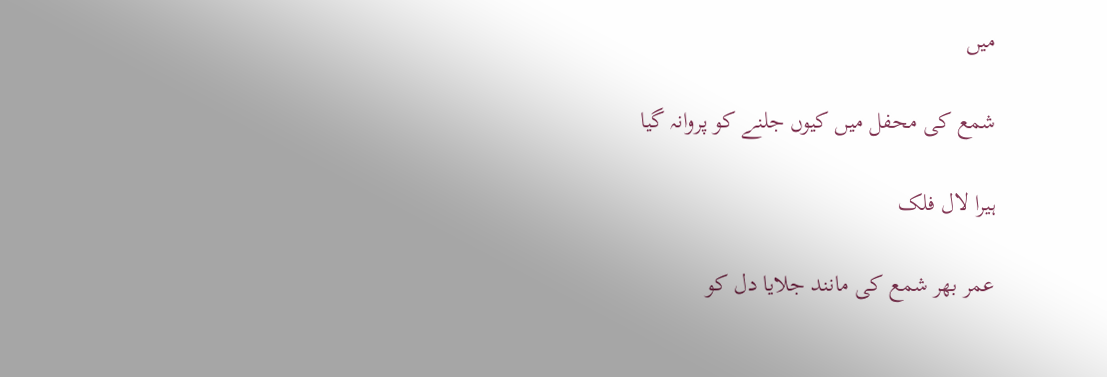میں

شمع کی محفل میں کیوں جلنے کو پروانہ گیا

ہیرا لال فلک

عمر بھر شمع کی مانند جلایا دل کو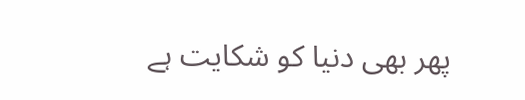پھر بھی دنیا کو شکایت ہے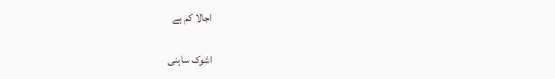اجالا کم ہے

اشوک ساہنی